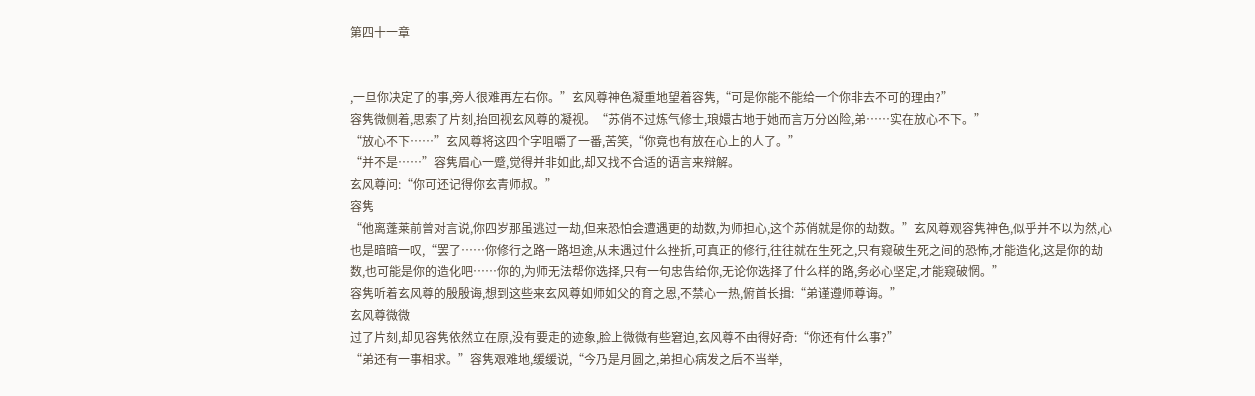第四十一章


,一旦你决定了的事,旁人很难再左右你。”玄风尊神色凝重地望着容隽,“可是你能不能给一个你非去不可的理由?”
容隽微侧着,思索了片刻,抬回视玄风尊的凝视。“苏俏不过炼气修士,琅嬛古地于她而言万分凶险,弟……实在放心不下。”
“放心不下……”玄风尊将这四个字咀嚼了一番,苦笑,“你竟也有放在心上的人了。”
“并不是……”容隽眉心一蹙,觉得并非如此,却又找不合适的语言来辩解。
玄风尊问:“你可还记得你玄青师叔。”
容隽
“他离蓬莱前曾对言说,你四岁那虽逃过一劫,但来恐怕会遭遇更的劫数,为师担心,这个苏俏就是你的劫数。”玄风尊观容隽神色,似乎并不以为然,心也是暗暗一叹,“罢了……你修行之路一路坦途,从未遇过什么挫折,可真正的修行,往往就在生死之,只有窥破生死之间的恐怖,才能造化,这是你的劫数,也可能是你的造化吧……你的,为师无法帮你选择,只有一句忠告给你,无论你选择了什么样的路,务必心坚定,才能窥破惘。”
容隽听着玄风尊的殷殷诲,想到这些来玄风尊如师如父的育之恩,不禁心一热,俯首长揖:“弟谨遵师尊诲。”
玄风尊微微
过了片刻,却见容隽依然立在原,没有要走的迹象,脸上微微有些窘迫,玄风尊不由得好奇:“你还有什么事?”
“弟还有一事相求。”容隽艰难地,缓缓说,“今乃是月圆之,弟担心病发之后不当举,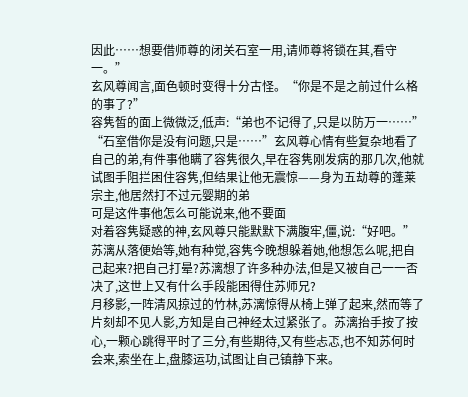因此……想要借师尊的闭关石室一用,请师尊将锁在其,看守一。”
玄风尊闻言,面色顿时变得十分古怪。“你是不是之前过什么格的事了?”
容隽皙的面上微微泛,低声:“弟也不记得了,只是以防万一……”
“石室借你是没有问题,只是……”玄风尊心情有些复杂地看了自己的弟,有件事他瞒了容隽很久,早在容隽刚发病的那几次,他就试图手阻拦困住容隽,但结果让他无震惊——身为五劫尊的蓬莱宗主,他居然打不过元婴期的弟
可是这件事他怎么可能说来,他不要面
对着容隽疑惑的神,玄风尊只能默默下满腹牢,僵,说:“好吧。”
苏漓从落便始等,她有种觉,容隽今晚想躲着她,他想怎么呢,把自己起来?把自己打晕?苏漓想了许多种办法,但是又被自己一一否决了,这世上又有什么手段能困得住苏师兄?
月移影,一阵清风掠过的竹林,苏漓惊得从椅上弹了起来,然而等了片刻却不见人影,方知是自己神经太过紧张了。苏漓抬手按了按心,一颗心跳得平时了三分,有些期待,又有些忐忑,也不知苏何时会来,索坐在上,盘膝运功,试图让自己镇静下来。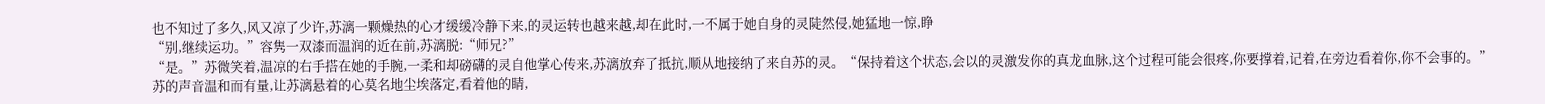也不知过了多久,风又凉了少许,苏漓一颗燥热的心才缓缓冷静下来,的灵运转也越来越,却在此时,一不属于她自身的灵陡然侵,她猛地一惊,睁
“别,继续运功。”容隽一双漆而温润的近在前,苏漓脱:“师兄?”
“是。”苏微笑着,温凉的右手搭在她的手腕,一柔和却磅礴的灵自他掌心传来,苏漓放弃了抵抗,顺从地接纳了来自苏的灵。“保持着这个状态,会以的灵激发你的真龙血脉,这个过程可能会很疼,你要撑着,记着,在旁边看着你,你不会事的。”
苏的声音温和而有量,让苏漓悬着的心莫名地尘埃落定,看着他的睛,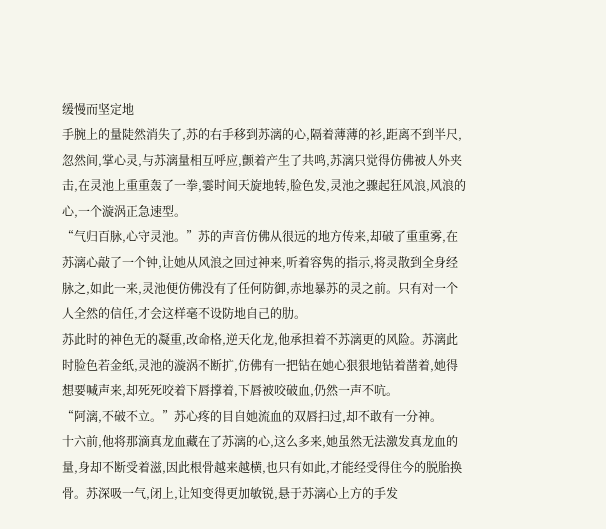缓慢而坚定地
手腕上的量陡然消失了,苏的右手移到苏漓的心,隔着薄薄的衫,距离不到半尺,忽然间,掌心灵,与苏漓量相互呼应,颤着产生了共鸣,苏漓只觉得仿佛被人外夹击,在灵池上重重轰了一拳,霎时间天旋地转,脸色发,灵池之骤起狂风浪,风浪的心,一个漩涡正急速型。
“气归百脉,心守灵池。”苏的声音仿佛从很远的地方传来,却破了重重雾,在苏漓心敲了一个钟,让她从风浪之回过神来,听着容隽的指示,将灵散到全身经脉之,如此一来,灵池便仿佛没有了任何防御,赤地暴苏的灵之前。只有对一个人全然的信任,才会这样毫不设防地自己的肋。
苏此时的神色无的凝重,改命格,逆天化龙,他承担着不苏漓更的风险。苏漓此时脸色若金纸,灵池的漩涡不断扩,仿佛有一把钻在她心狠狠地钻着凿着,她得想要喊声来,却死死咬着下唇撑着,下唇被咬破血,仍然一声不吭。
“阿漓,不破不立。”苏心疼的目自她流血的双唇扫过,却不敢有一分神。
十六前,他将那滴真龙血藏在了苏漓的心,这么多来,她虽然无法激发真龙血的量,身却不断受着滋,因此根骨越来越横,也只有如此,才能经受得住今的脱胎换骨。苏深吸一气,闭上,让知变得更加敏锐,悬于苏漓心上方的手发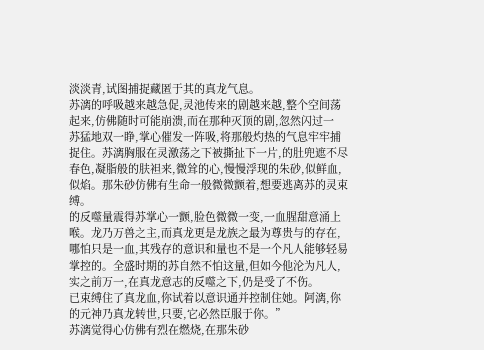淡淡青,试图捕捉藏匿于其的真龙气息。
苏漓的呼吸越来越急促,灵池传来的剧越来越,整个空间荡起来,仿佛随时可能崩溃,而在那种灭顶的剧,忽然闪过一
苏猛地双一睁,掌心催发一阵吸,将那般灼热的气息牢牢捕捉住。苏漓胸服在灵激荡之下被撕扯下一片,的肚兜遮不尽春色,凝脂般的肤袒来,微耸的心,慢慢浮现的朱砂,似鲜血,似焰。那朱砂仿佛有生命一般微微颤着,想要逃离苏的灵束缚。
的反噬量震得苏掌心一颤,脸色微微一变,一血腥甜意涌上喉。龙乃万兽之主,而真龙更是龙族之最为尊贵与的存在,哪怕只是一血,其残存的意识和量也不是一个凡人能够轻易掌控的。全盛时期的苏自然不怕这量,但如今他沦为凡人,实之前万一,在真龙意志的反噬之下,仍是受了不伤。
已束缚住了真龙血,你试着以意识通并控制住她。阿漓,你的元神乃真龙转世,只要,它必然臣服于你。”
苏漓觉得心仿佛有烈在燃烧,在那朱砂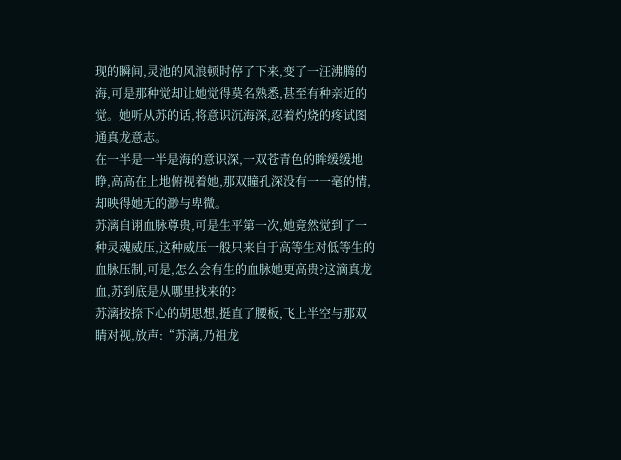现的瞬间,灵池的风浪顿时停了下来,变了一汪沸腾的海,可是那种觉却让她觉得莫名熟悉,甚至有种亲近的觉。她听从苏的话,将意识沉海深,忍着灼烧的疼试图通真龙意志。
在一半是一半是海的意识深,一双苍青色的眸缓缓地睁,高高在上地俯视着她,那双瞳孔深没有一一毫的情,却映得她无的渺与卑微。
苏漓自诩血脉尊贵,可是生平第一次,她竟然觉到了一种灵魂威压,这种威压一般只来自于高等生对低等生的血脉压制,可是,怎么会有生的血脉她更高贵?这滴真龙血,苏到底是从哪里找来的?
苏漓按捺下心的胡思想,挺直了腰板,飞上半空与那双睛对视,放声:“苏漓,乃祖龙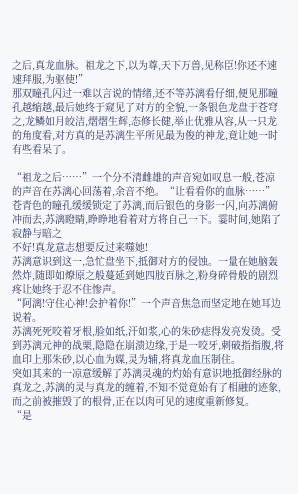之后,真龙血脉。祖龙之下,以为尊,天下万兽,见称臣!你还不速速拜服,为驱使!”
那双瞳孔闪过一难以言说的情绪,还不等苏漓看仔细,便见那瞳孔越缩越,最后她终于窥见了对方的全貌,一条银色龙盘于苍穹之,龙鳞如月皎洁,熠熠生辉,态修长健,举止优雅从容,从一只龙的角度看,对方真的是苏漓生平所见最为俊的神龙,竟让她一时有些看呆了。

“祖龙之后……”一个分不清雌雄的声音宛如叹息一般,苍凉的声音在苏漓心回荡着,余音不绝。“让看看你的血脉……”
苍青色的瞳孔缓缓锁定了苏漓,而后银色的身影一闪,向苏漓俯冲而去,苏漓瞪睛,睁睁地看着对方将自己一下。霎时间,她陷了寂静与暗之
不好!真龙意志想要反过来噬她!
苏漓意识到这一,急忙盘坐下,抵御对方的侵蚀。一量在她脑轰然炸,随即如燎原之般蔓延到她四肢百脉之,粉身碎骨般的剧烈疼让她终于忍不住惨声。
“阿漓!守住心神!会护着你!”一个声音焦急而坚定地在她耳边说着。
苏漓死死咬着牙根,脸如纸,汗如浆,心的朱砂痣得发亮发烫。受到苏漓元神的战栗,隐隐在崩溃边缘,于是一咬牙,刺破指指腹,将血印上那朱砂,以心血为媒,灵为辅,将真龙血压制住。
突如其来的一凉意缓解了苏漓灵魂的灼始有意识地抵御经脉的真龙之,苏漓的灵与真龙的缠着,不知不觉竟始有了相融的迹象,而之前被摧毁了的根骨,正在以肉可见的速度重新修复。
“是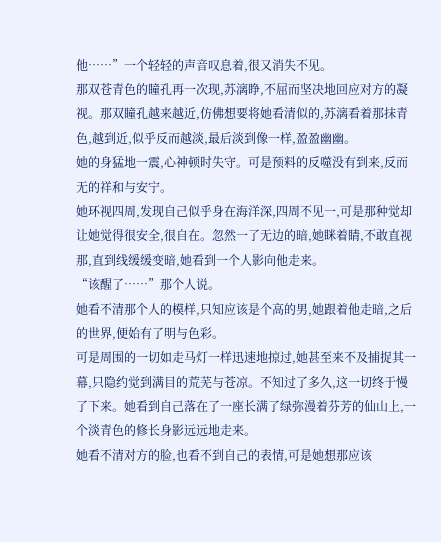他……”一个轻轻的声音叹息着,很又消失不见。
那双苍青色的瞳孔再一次现,苏漓睁,不屈而坚决地回应对方的凝视。那双瞳孔越来越近,仿佛想要将她看清似的,苏漓看着那抹青色,越到近,似乎反而越淡,最后淡到像一样,盈盈幽幽。
她的身猛地一震,心神顿时失守。可是预料的反噬没有到来,反而无的祥和与安宁。
她环视四周,发现自己似乎身在海洋深,四周不见一,可是那种觉却让她觉得很安全,很自在。忽然一了无边的暗,她眯着睛,不敢直视那,直到线缓缓变暗,她看到一个人影向他走来。
“该醒了……”那个人说。
她看不清那个人的模样,只知应该是个高的男,她跟着他走暗,之后的世界,便始有了明与色彩。
可是周围的一切如走马灯一样迅速地掠过,她甚至来不及捕捉其一幕,只隐约觉到满目的荒芜与苍凉。不知过了多久,这一切终于慢了下来。她看到自己落在了一座长满了绿弥漫着芬芳的仙山上,一个淡青色的修长身影远远地走来。
她看不清对方的脸,也看不到自己的表情,可是她想那应该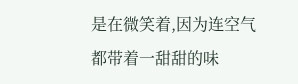是在微笑着,因为连空气都带着一甜甜的味